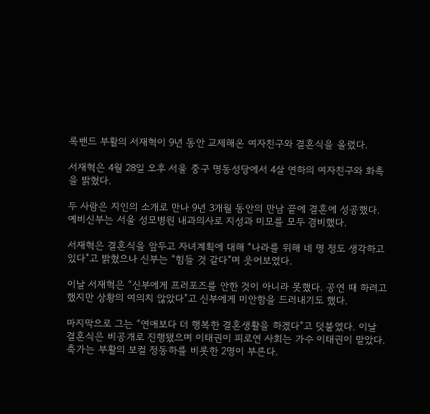록밴드 부활의 서재혁이 9년 동안 교제해온 여자친구와 결혼식을 올렸다.

서재혁은 4월 28일 오후 서울 중구 명동성당에서 4살 연하의 여자친구와 화촉을 밝혔다.

두 사람은 지인의 소개로 만나 9년 3개월 동안의 만남 끝에 결혼에 성공했다. 예비신부는 서울 성모병원 내과의사로 지성과 미모를 모두 겸비했다.

서재혁은 결혼식을 앞두고 자녀계획에 대해 “나라를 위해 네 명 정도 생각하고 있다”고 밝혔으나 신부는 “힘들 것 같다”며 웃어보였다.

이날 서재혁은 “신부에게 프러포즈를 안한 것이 아니라 못했다. 공연 때 하려고 했지만 상황의 여의치 않았다”고 신부에게 미안함을 드러내기도 했다.

마지막으로 그는 “연애보다 더 행복한 결혼생활을 하겠다”고 덧붙였다. 이날 결혼식은 비공개로 진행됐으며 이태권이 피로연 사회는 가수 이태권이 맡았다. 축가는 부활의 보컬 정동하를 비롯한 2명이 부른다.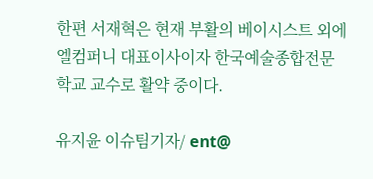한편 서재혁은 현재 부활의 베이시스트 외에 엘컴퍼니 대표이사이자 한국예술종합전문학교 교수로 활약 중이다.

유지윤 이슈팀기자/ ent@